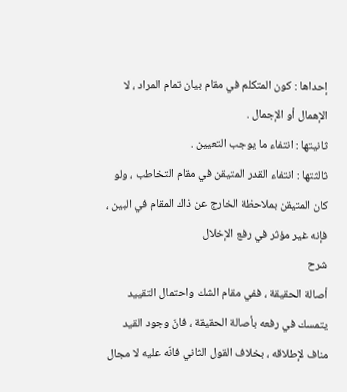إحداها : كون المتكلم في مقام بيان تمام المراد ، لا الإهمال أو الإجمال .
ثانيتها : انتفاء ما يوجب التعيين .
ثالثتها : انتفاء القدر المتيقن في مقام التخاطب ، ولو كان المتيقن بملاحظة الخارج عن ذاك المقام في البين ، فإنه غير مؤثر في رفع الإخلال
شرح
أصالة الحقيقة ، ففي مقام الشك واحتمال التقييد يتمسك في رفعه بأصالة الحقيقة ، فانّ وجود القيد مناف لإطلاقه ، بخلاف القول الثاني فانّه عليه لا مجال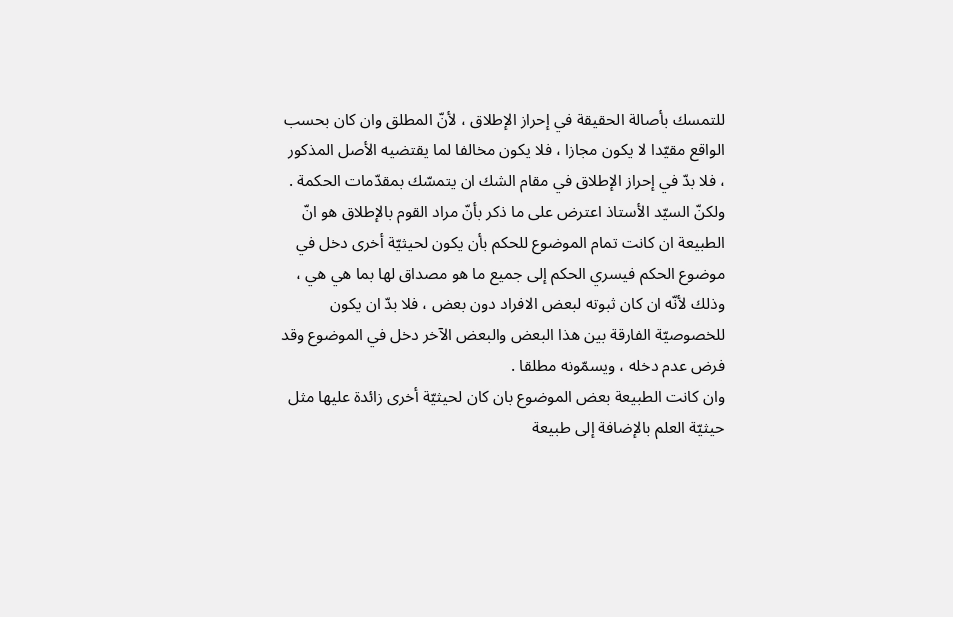للتمسك بأصالة الحقيقة في إحراز الإطلاق ، لأنّ المطلق وان كان بحسب الواقع مقيّدا لا يكون مجازا ، فلا يكون مخالفا لما يقتضيه الأصل المذكور ، فلا بدّ في إحراز الإطلاق في مقام الشك ان يتمسّك بمقدّمات الحكمة .
ولكنّ السيّد الأستاذ اعترض على ما ذكر بأنّ مراد القوم بالإطلاق هو انّ الطبيعة ان كانت تمام الموضوع للحكم بأن يكون لحيثيّة أخرى دخل في موضوع الحكم فيسري الحكم إلى جميع ما هو مصداق لها بما هي هي ، وذلك لأنّه ان كان ثبوته لبعض الافراد دون بعض ، فلا بدّ ان يكون للخصوصيّة الفارقة بين هذا البعض والبعض الآخر دخل في الموضوع وقد فرض عدم دخله ، ويسمّونه مطلقا .
وان كانت الطبيعة بعض الموضوع بان كان لحيثيّة أخرى زائدة عليها مثل حيثيّة العلم بالإضافة إلى طبيعة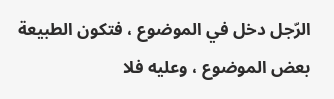الرّجل دخل في الموضوع ، فتكون الطبيعة بعض الموضوع ، وعليه فلا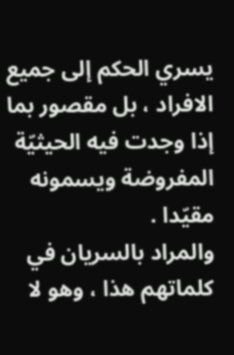يسري الحكم إلى جميع الافراد ، بل مقصور بما إذا وجدت فيه الحيثيّة المفروضة ويسمونه مقيّدا .
والمراد بالسريان في كلماتهم هذا ، وهو لا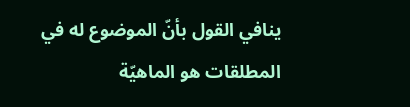ينافي القول بأنّ الموضوع له في المطلقات هو الماهيّة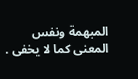المبهمة ونفس المعنى كما لا يخفى .